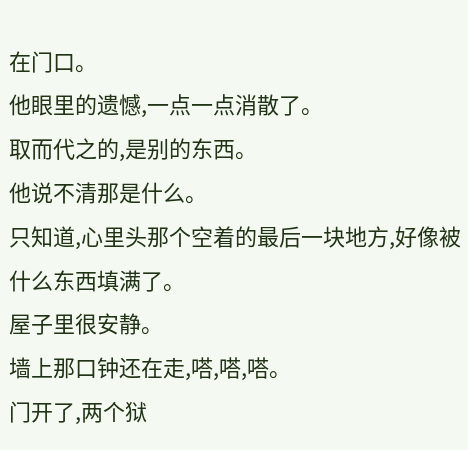在门口。
他眼里的遗憾,一点一点消散了。
取而代之的,是别的东西。
他说不清那是什么。
只知道,心里头那个空着的最后一块地方,好像被什么东西填满了。
屋子里很安静。
墙上那口钟还在走,嗒,嗒,嗒。
门开了,两个狱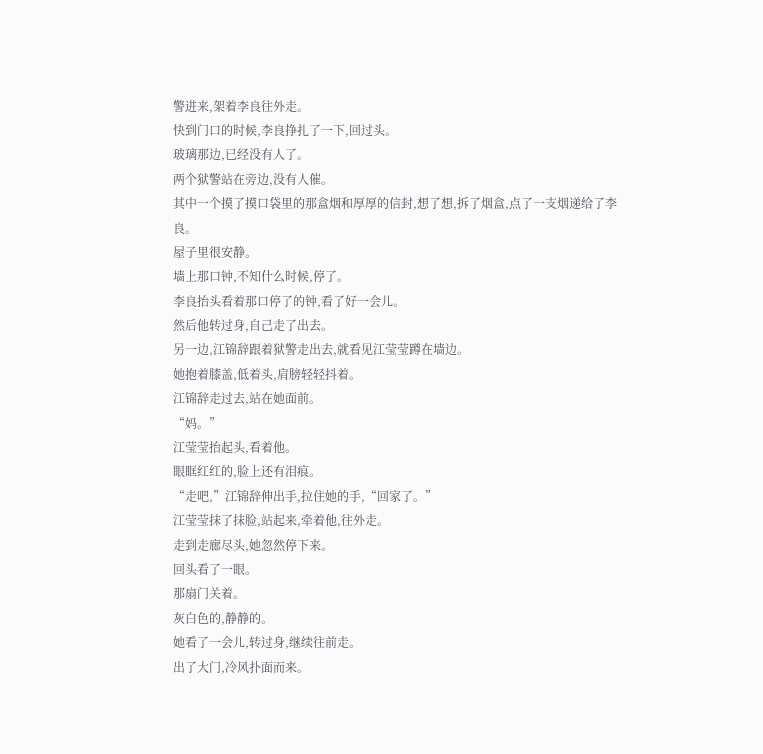警进来,架着李良往外走。
快到门口的时候,李良挣扎了一下,回过头。
玻璃那边,已经没有人了。
两个狱警站在旁边,没有人催。
其中一个摸了摸口袋里的那盒烟和厚厚的信封,想了想,拆了烟盒,点了一支烟递给了李良。
屋子里很安静。
墙上那口钟,不知什么时候,停了。
李良抬头看着那口停了的钟,看了好一会儿。
然后他转过身,自己走了出去。
另一边,江锦辞跟着狱警走出去,就看见江莹莹蹲在墙边。
她抱着膝盖,低着头,肩膀轻轻抖着。
江锦辞走过去,站在她面前。
“妈。”
江莹莹抬起头,看着他。
眼眶红红的,脸上还有泪痕。
“走吧,”江锦辞伸出手,拉住她的手,“回家了。”
江莹莹抹了抹脸,站起来,牵着他,往外走。
走到走廊尽头,她忽然停下来。
回头看了一眼。
那扇门关着。
灰白色的,静静的。
她看了一会儿,转过身,继续往前走。
出了大门,冷风扑面而来。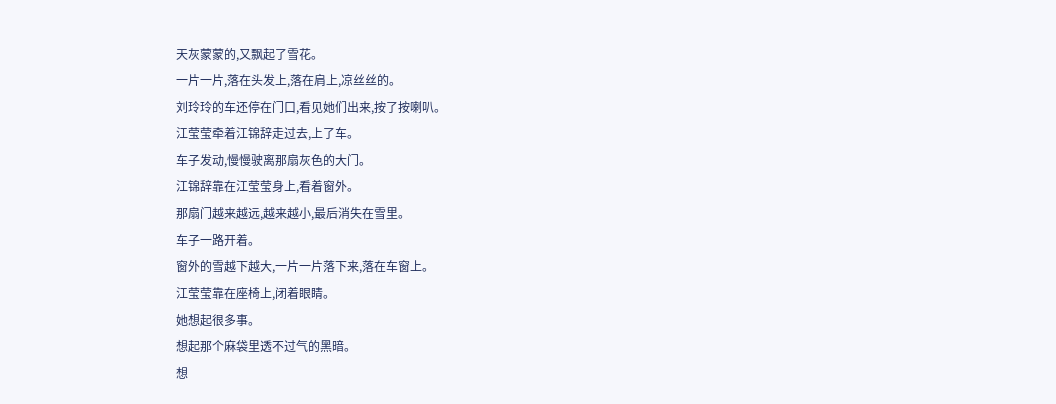天灰蒙蒙的,又飘起了雪花。
一片一片,落在头发上,落在肩上,凉丝丝的。
刘玲玲的车还停在门口,看见她们出来,按了按喇叭。
江莹莹牵着江锦辞走过去,上了车。
车子发动,慢慢驶离那扇灰色的大门。
江锦辞靠在江莹莹身上,看着窗外。
那扇门越来越远,越来越小,最后消失在雪里。
车子一路开着。
窗外的雪越下越大,一片一片落下来,落在车窗上。
江莹莹靠在座椅上,闭着眼睛。
她想起很多事。
想起那个麻袋里透不过气的黑暗。
想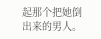起那个把她倒出来的男人。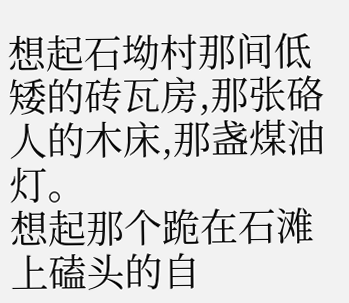想起石坳村那间低矮的砖瓦房,那张硌人的木床,那盏煤油灯。
想起那个跪在石滩上磕头的自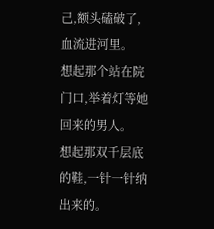己,额头磕破了,血流进河里。
想起那个站在院门口,举着灯等她回来的男人。
想起那双千层底的鞋,一针一针纳出来的。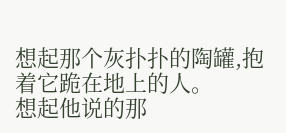想起那个灰扑扑的陶罐,抱着它跪在地上的人。
想起他说的那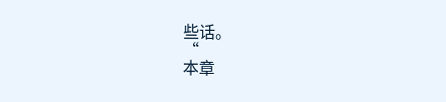些话。
“
本章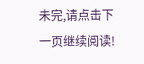未完,请点击下一页继续阅读!